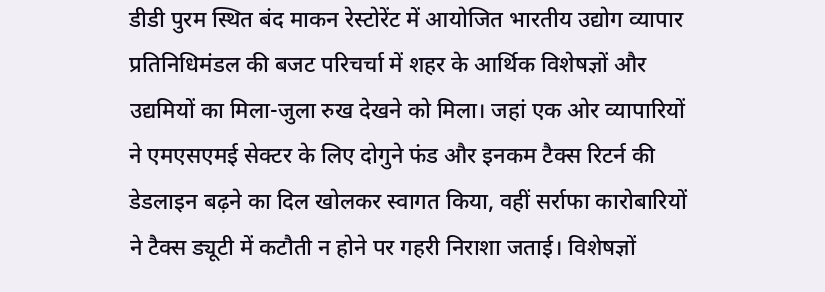डीडी पुरम स्थित बंद माकन रेस्टोरेंट में आयोजित भारतीय उद्योग व्यापार प्रतिनिधिमंडल की बजट परिचर्चा में शहर के आर्थिक विशेषज्ञों और उद्यमियों का मिला-जुला रुख देखने को मिला। जहां एक ओर व्यापारियों ने एमएसएमई सेक्टर के लिए दोगुने फंड और इनकम टैक्स रिटर्न की डेडलाइन बढ़ने का दिल खोलकर स्वागत किया, वहीं सर्राफा कारोबारियों ने टैक्स ड्यूटी में कटौती न होने पर गहरी निराशा जताई। विशेषज्ञों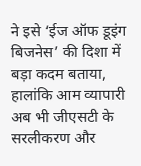ने इसे ‘ईज ऑफ डूइंग बिजनेस’ की दिशा में बड़ा कदम बताया, हालांकि आम व्यापारी अब भी जीएसटी के सरलीकरण और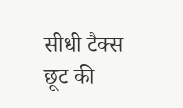सीधी टैक्स छूट की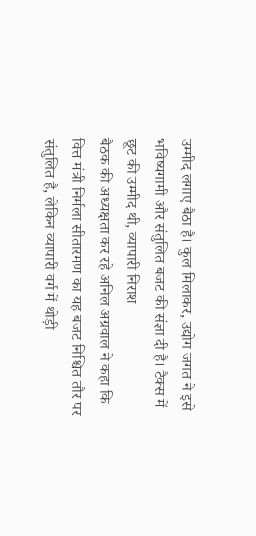उम्मीद लगाए बैठा है। कुल मिलाकर, उद्योग जगत ने इसे भविष्यगामी और संतुलित बजट की संज्ञा दी है। टैक्स में छूट की उम्मीद थी, व्यापारी निराश
बैठक की अध्यक्षता कर रहे अनिल अग्रवाल ने कहा कि वित्त मंत्री निर्मला सीतारमण का यह बजट निश्चित तौर पर संतुलित है, लेकिन व्यापारी वर्ग में थोड़ी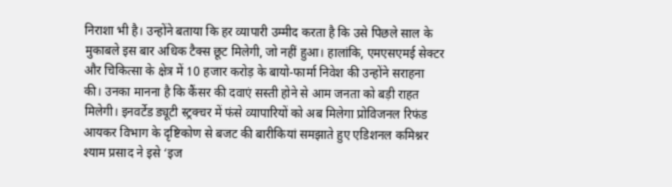निराशा भी है। उन्होंने बताया कि हर व्यापारी उम्मीद करता है कि उसे पिछले साल के मुकाबले इस बार अधिक टैक्स छूट मिलेगी, जो नहीं हुआ। हालांकि, एमएसएमई सेक्टर और चिकित्सा के क्षेत्र में 10 हजार करोड़ के बायो-फार्मा निवेश की उन्होंने सराहना की। उनका मानना है कि कैंसर की दवाएं सस्ती होने से आम जनता को बड़ी राहत मिलेगी। इनवर्टेड ड्यूटी स्ट्रक्चर में फंसे व्यापारियों को अब मिलेगा प्रोविजनल रिफंड
आयकर विभाग के दृष्टिकोण से बजट की बारीकियां समझाते हुए एडिशनल कमिश्नर श्याम प्रसाद ने इसे ‘इज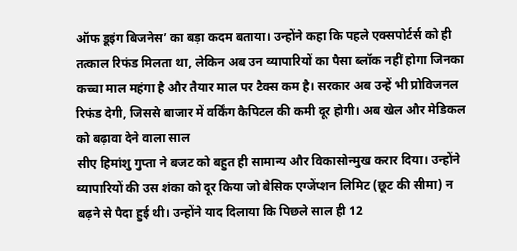ऑफ डूइंग बिजनेस’ का बड़ा कदम बताया। उन्होंने कहा कि पहले एक्सपोर्टर्स को ही तत्काल रिफंड मिलता था, लेकिन अब उन व्यापारियों का पैसा ब्लॉक नहीं होगा जिनका कच्चा माल महंगा है और तैयार माल पर टैक्स कम है। सरकार अब उन्हें भी प्रोविजनल रिफंड देगी, जिससे बाजार में वर्किंग कैपिटल की कमी दूर होगी। अब खेल और मेडिकल को बढ़ावा देने वाला साल
सीए हिमांशु गुप्ता ने बजट को बहुत ही सामान्य और विकासोन्मुख करार दिया। उन्होंने व्यापारियों की उस शंका को दूर किया जो बेसिक एग्जेंप्शन लिमिट (छूट की सीमा) न बढ़ने से पैदा हुई थी। उन्होंने याद दिलाया कि पिछले साल ही 12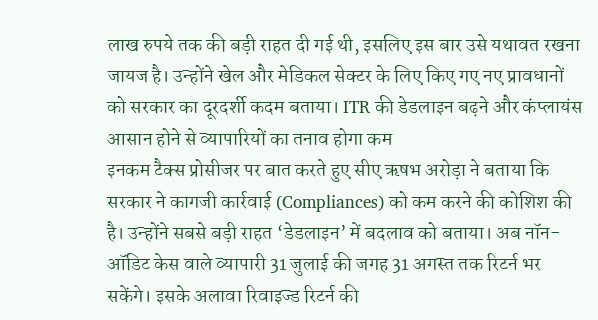लाख रुपये तक की बड़ी राहत दी गई थी, इसलिए इस बार उसे यथावत रखना जायज है। उन्होंने खेल और मेडिकल सेक्टर के लिए किए गए नए प्रावधानों को सरकार का दूरदर्शी कदम बताया। ITR की डेडलाइन बढ़ने और कंप्लायंस आसान होने से व्यापारियों का तनाव होगा कम
इनकम टैक्स प्रोसीजर पर बात करते हुए सीए ऋषभ अरोड़ा ने बताया कि सरकार ने कागजी कार्रवाई (Compliances) को कम करने की कोशिश की है। उन्होंने सबसे बड़ी राहत ‘डेडलाइन’ में बदलाव को बताया। अब नॉन-ऑडिट केस वाले व्यापारी 31 जुलाई की जगह 31 अगस्त तक रिटर्न भर सकेंगे। इसके अलावा रिवाइज्ड रिटर्न की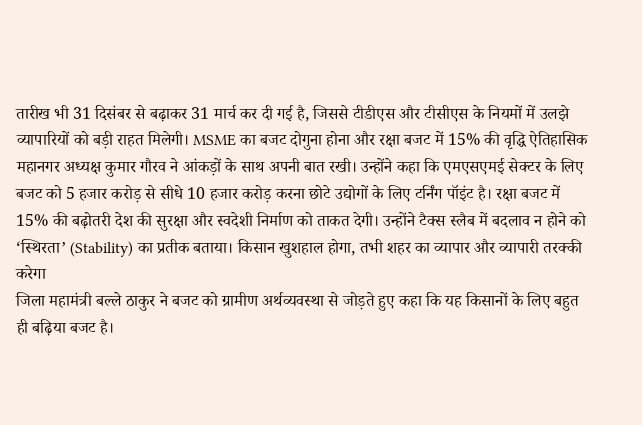तारीख भी 31 दिसंबर से बढ़ाकर 31 मार्च कर दी गई है, जिससे टीडीएस और टीसीएस के नियमों में उलझे व्यापारियों को बड़ी राहत मिलेगी। MSME का बजट दोगुना होना और रक्षा बजट में 15% की वृद्धि ऐतिहासिक
महानगर अध्यक्ष कुमार गौरव ने आंकड़ों के साथ अपनी बात रखी। उन्होंने कहा कि एमएसएमई सेक्टर के लिए बजट को 5 हजार करोड़ से सीधे 10 हजार करोड़ करना छोटे उद्योगों के लिए टर्निंग पॉइंट है। रक्षा बजट में 15% की बढ़ोतरी देश की सुरक्षा और स्वदेशी निर्माण को ताकत देगी। उन्होंने टैक्स स्लैब में बदलाव न होने को ‘स्थिरता’ (Stability) का प्रतीक बताया। किसान खुशहाल होगा, तभी शहर का व्यापार और व्यापारी तरक्की करेगा
जिला महामंत्री बल्ले ठाकुर ने बजट को ग्रामीण अर्थव्यवस्था से जोड़ते हुए कहा कि यह किसानों के लिए बहुत ही बढ़िया बजट है।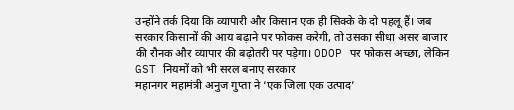उन्होंने तर्क दिया कि व्यापारी और किसान एक ही सिक्के के दो पहलू हैं। जब सरकार किसानों की आय बढ़ाने पर फोकस करेगी, तो उसका सीधा असर बाजार की रौनक और व्यापार की बढ़ोतरी पर पड़ेगा। ODOP पर फोकस अच्छा, लेकिन GST नियमों को भी सरल बनाए सरकार
महानगर महामंत्री अनुज गुप्ता ने ‘एक जिला एक उत्पाद’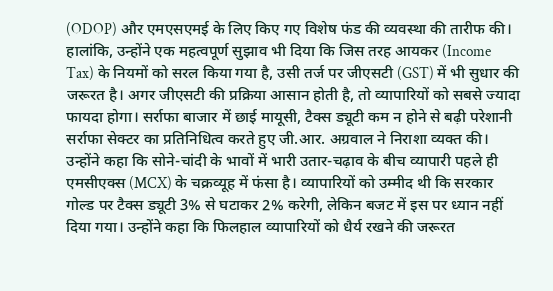(ODOP) और एमएसएमई के लिए किए गए विशेष फंड की व्यवस्था की तारीफ की। हालांकि, उन्होंने एक महत्वपूर्ण सुझाव भी दिया कि जिस तरह आयकर (Income Tax) के नियमों को सरल किया गया है, उसी तर्ज पर जीएसटी (GST) में भी सुधार की जरूरत है। अगर जीएसटी की प्रक्रिया आसान होती है, तो व्यापारियों को सबसे ज्यादा फायदा होगा। सर्राफा बाजार में छाई मायूसी, टैक्स ड्यूटी कम न होने से बढ़ी परेशानी
सर्राफा सेक्टर का प्रतिनिधित्व करते हुए जी.आर. अग्रवाल ने निराशा व्यक्त की। उन्होंने कहा कि सोने-चांदी के भावों में भारी उतार-चढ़ाव के बीच व्यापारी पहले ही एमसीएक्स (MCX) के चक्रव्यूह में फंसा है। व्यापारियों को उम्मीद थी कि सरकार गोल्ड पर टैक्स ड्यूटी 3% से घटाकर 2% करेगी, लेकिन बजट में इस पर ध्यान नहीं दिया गया। उन्होंने कहा कि फिलहाल व्यापारियों को धैर्य रखने की जरूरत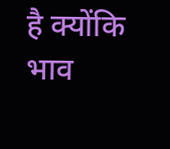है क्योंकि भाव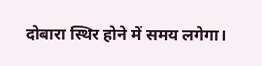दोबारा स्थिर होने में समय लगेगा।